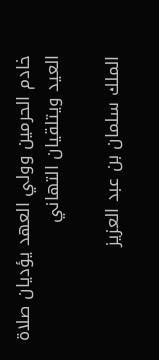خادم الحرمين وولي العهد يؤديان صلاة العيد ويتلقيان التهاني

الملك سلمان بن عبد العزيز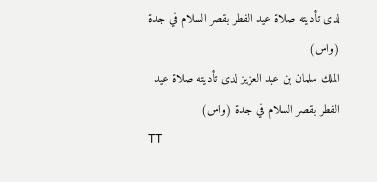لدى تأديته صلاة عيد الفطر بقصر السلام في جدة (واس)
الملك سلمان بن عبد العزيز لدى تأديته صلاة عيد الفطر بقصر السلام في جدة (واس)
TT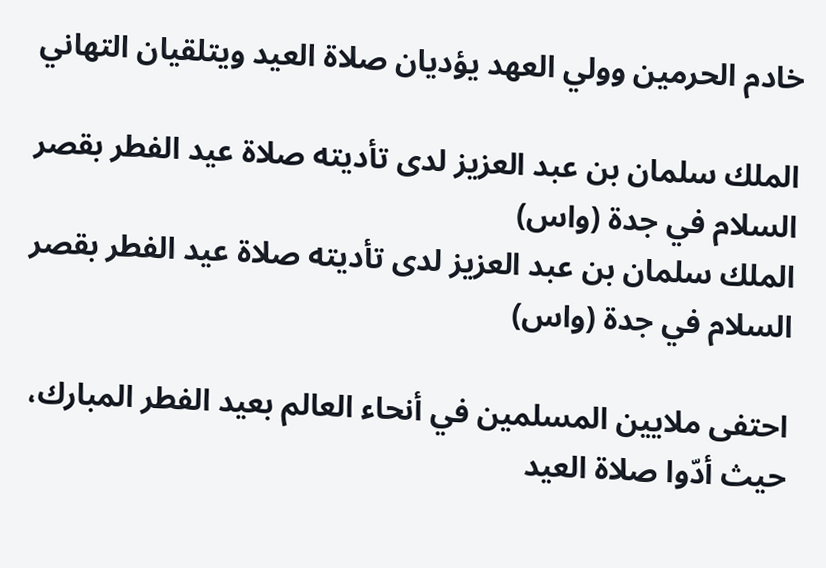خادم الحرمين وولي العهد يؤديان صلاة العيد ويتلقيان التهاني

الملك سلمان بن عبد العزيز لدى تأديته صلاة عيد الفطر بقصر السلام في جدة (واس)
الملك سلمان بن عبد العزيز لدى تأديته صلاة عيد الفطر بقصر السلام في جدة (واس)

احتفى ملايين المسلمين في أنحاء العالم بعيد الفطر المبارك، حيث أدّوا صلاة العيد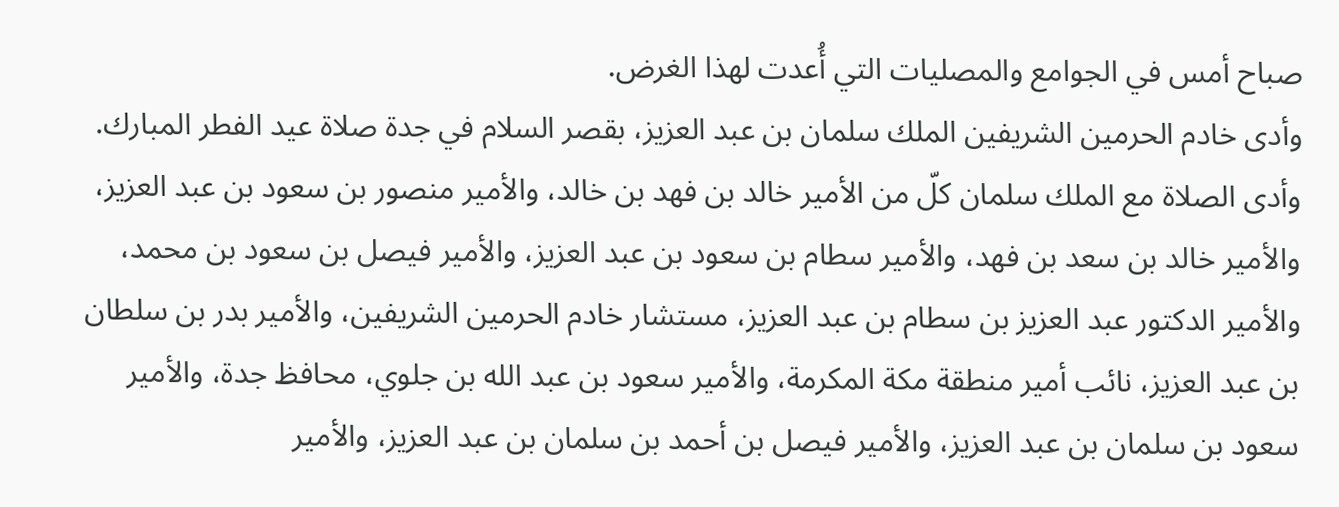صباح أمس في الجوامع والمصليات التي أُعدت لهذا الغرض.
وأدى خادم الحرمين الشريفين الملك سلمان بن عبد العزيز، بقصر السلام في جدة صلاة عيد الفطر المبارك.
وأدى الصلاة مع الملك سلمان كلّ من الأمير خالد بن فهد بن خالد، والأمير منصور بن سعود بن عبد العزيز، والأمير خالد بن سعد بن فهد، والأمير سطام بن سعود بن عبد العزيز، والأمير فيصل بن سعود بن محمد، والأمير الدكتور عبد العزيز بن سطام بن عبد العزيز، مستشار خادم الحرمين الشريفين، والأمير بدر بن سلطان بن عبد العزيز، نائب أمير منطقة مكة المكرمة، والأمير سعود بن عبد الله بن جلوي، محافظ جدة، والأمير سعود بن سلمان بن عبد العزيز، والأمير فيصل بن أحمد بن سلمان بن عبد العزيز، والأمير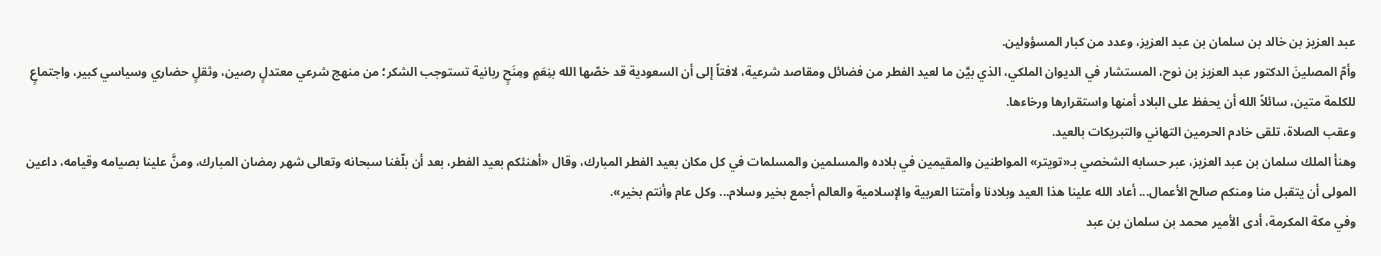عبد العزيز بن خالد بن سلمان بن عبد العزيز، وعدد من كبار المسؤولين.
وأمّ المصلينَ الدكتور عبد العزيز بن نوح، المستشار في الديوان الملكي، الذي بيَّن ما لعيد الفطر من فضائل ومقاصد شرعية، لافتاً إلى أن السعودية قد خصّها الله بنِعَمٍ ومِنَحٍ ربانية تستوجب الشكر؛ من منهج شرعي معتدلٍ رصين، وثقلٍ حضاري وسياسي كبير، واجتماعٍ للكلمة متين، سائلاً الله أن يحفظ على البلاد أمنها واستقرارها ورخاءها.
وعقب الصلاة، تلقى خادم الحرمين التهاني والتبريكات بالعيد.
وهنأ الملك سلمان بن عبد العزيز، عبر حسابه الشخصي بـ«تويتر» المواطنين والمقيمين في بلاده والمسلمين والمسلمات في كل مكان بعيد الفطر المبارك، وقال «أهنئكم بعيد الفطر، بعد أن بلّغنا سبحانه وتعالى شهر رمضان المبارك، ومنَّ علينا بصيامه وقيامه، داعين المولى أن يتقبل منا ومنكم صالح الأعمال... أعاد الله علينا هذا العيد وبلادنا وأمتنا العربية والإسلامية والعالم أجمع بخير وسلام... وكل عام وأنتم بخير».
وفي مكة المكرمة، أدى الأمير محمد بن سلمان بن عبد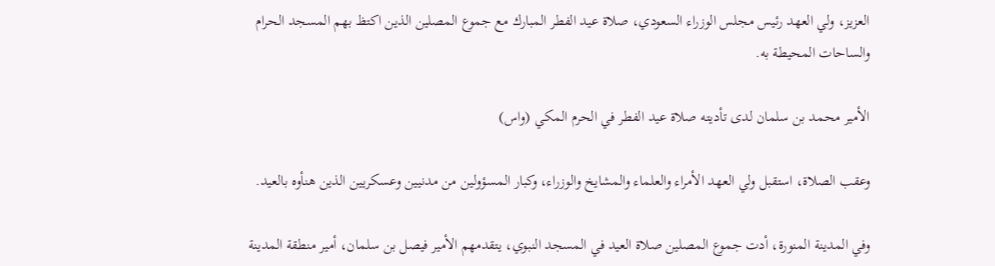العزيز، ولي العهد رئيس مجلس الوزراء السعودي، صلاة عيد الفطر المبارك مع جموع المصلين الذين اكتظ بهم المسجد الحرام والساحات المحيطة به.

الأمير محمد بن سلمان لدى تأديته صلاة عيد الفطر في الحرم المكي (واس)

وعقب الصلاة، استقبل ولي العهد الأمراء والعلماء والمشايخ والوزراء، وكبار المسؤولين من مدنيين وعسكريين الذين هنأوه بالعيد.

وفي المدينة المنورة، أدت جموع المصلين صلاة العيد في المسجد النبوي، يتقدمهم الأمير فيصل بن سلمان، أمير منطقة المدينة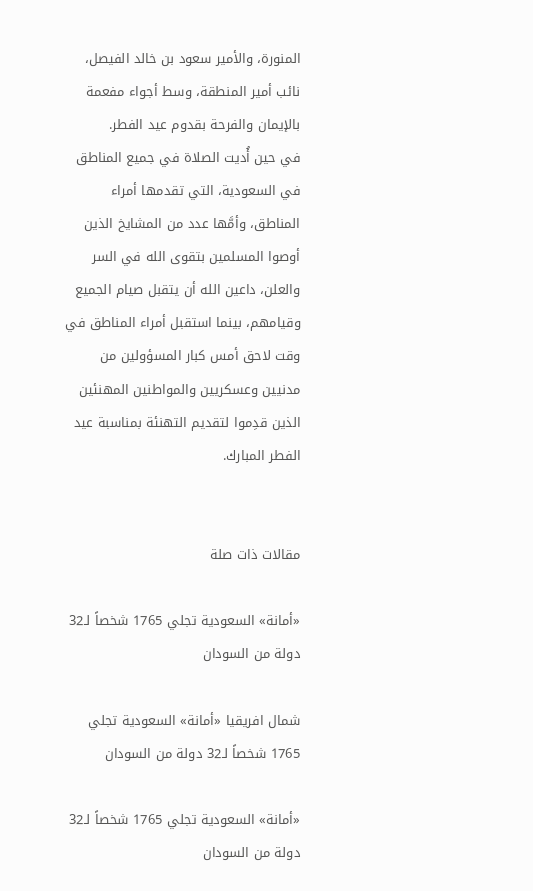المنورة، والأمير سعود بن خالد الفيصل، نائب أمير المنطقة، وسط أجواء مفعمة بالإيمان والفرحة بقدوم عيد الفطر.
في حين أُديت الصلاة في جميع المناطق في السعودية، التي تقدمها أمراء المناطق، وأمَّها عدد من المشايخ الذين أوصوا المسلمين بتقوى الله في السر والعلن، داعين الله أن يتقبل صيام الجميع وقيامهم، بينما استقبل أمراء المناطق في وقت لاحق أمس كبار المسؤولين من مدنيين وعسكريين والمواطنين المهنئين الذين قدِموا لتقديم التهنئة بمناسبة عيد الفطر المبارك.


مقالات ذات صلة

«أمانة» السعودية تجلي 1765 شخصاً لـ32 دولة من السودان

شمال افريقيا «أمانة» السعودية تجلي 1765 شخصاً لـ32 دولة من السودان

«أمانة» السعودية تجلي 1765 شخصاً لـ32 دولة من السودان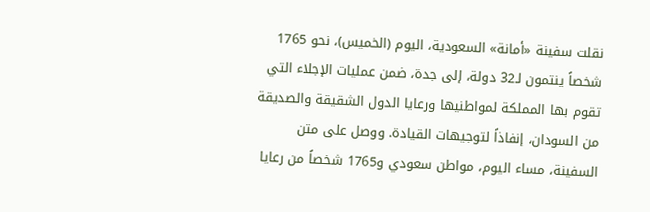نقلت سفينة «أمانة» السعودية، اليوم (الخميس)، نحو 1765 شخصاً ينتمون لـ32 دولة، إلى جدة، ضمن عمليات الإجلاء التي تقوم بها المملكة لمواطنيها ورعايا الدول الشقيقة والصديقة من السودان، إنفاذاً لتوجيهات القيادة. ووصل على متن السفينة، مساء اليوم، مواطن سعودي و1765 شخصاً من رعايا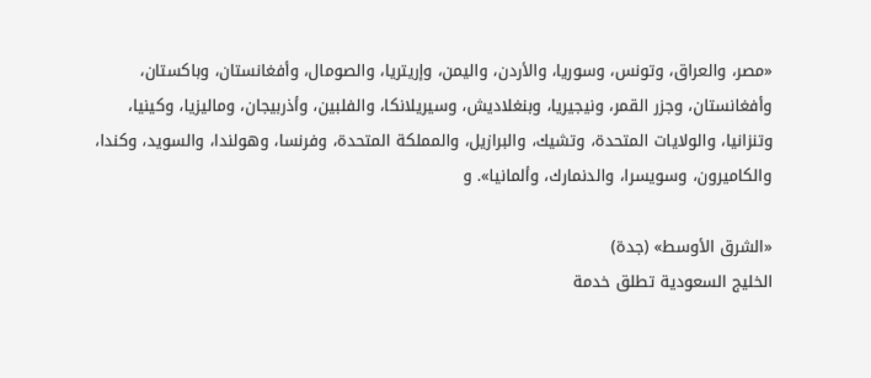«مصر، والعراق، وتونس، وسوريا، والأردن، واليمن، وإريتريا، والصومال، وأفغانستان، وباكستان، وأفغانستان، وجزر القمر، ونيجيريا، وبنغلاديش، وسيريلانكا، والفلبين، وأذربيجان، وماليزيا، وكينيا، وتنزانيا، والولايات المتحدة، وتشيك، والبرازيل، والمملكة المتحدة، وفرنسا، وهولندا، والسويد، وكندا، والكاميرون، وسويسرا، والدنمارك، وألمانيا». و

«الشرق الأوسط» (جدة)
الخليج السعودية تطلق خدمة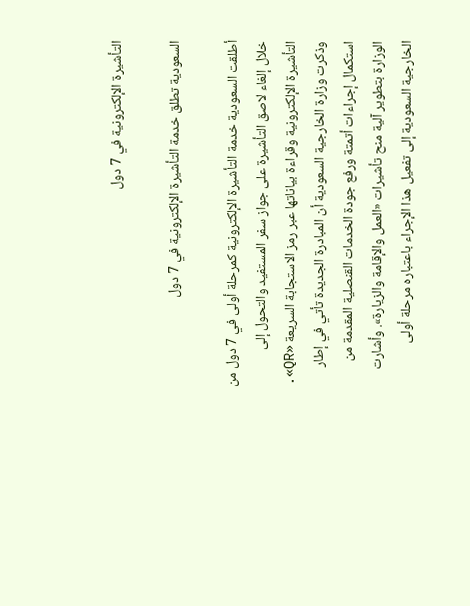التأشيرة الإلكترونية في 7 دول

السعودية تطلق خدمة التأشيرة الإلكترونية في 7 دول

أطلقت السعودية خدمة التأشيرة الإلكترونية كمرحلة أولى في 7 دول من خلال إلغاء لاصق التأشيرة على جواز سفر المستفيد والتحول إلى التأشيرة الإلكترونية وقراءة بياناتها عبر رمز الاستجابة السريعة «QR». وذكرت وزارة الخارجية السعودية أن المبادرة الجديدة تأتي في إطار استكمال إجراءات أتمتة ورفع جودة الخدمات القنصلية المقدمة من الوزارة بتطوير آلية منح تأشيرات «العمل والإقامة والزيارة». وأشارت الخارجية السعودية إلى تفعيل هذا الإجراء باعتباره مرحلة أولى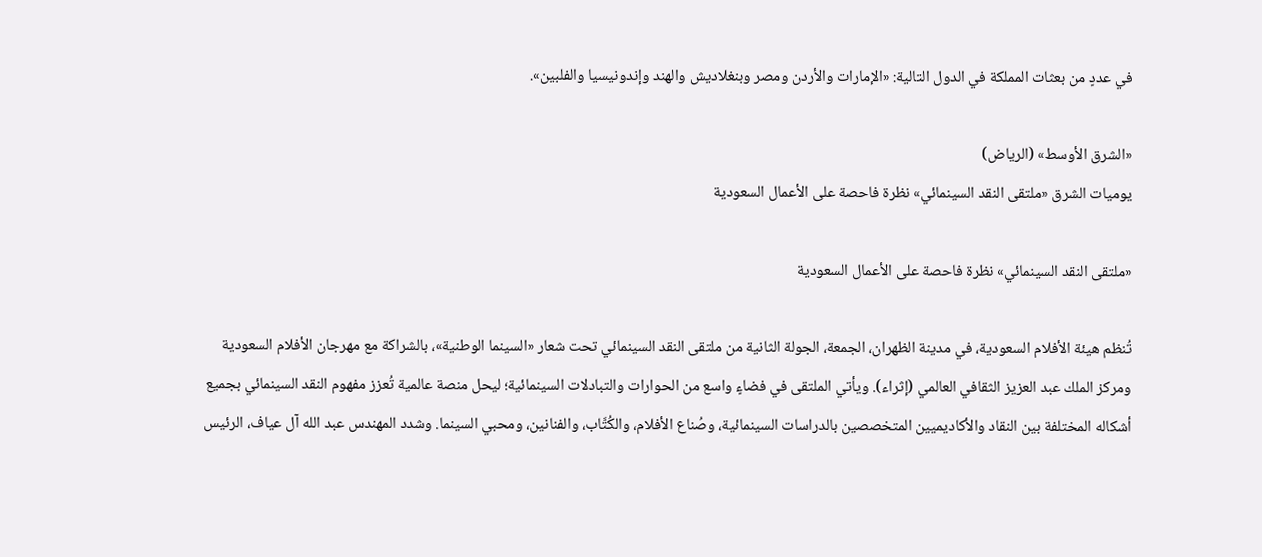في عددٍ من بعثات المملكة في الدول التالية: «الإمارات والأردن ومصر وبنغلاديش والهند وإندونيسيا والفلبين».

«الشرق الأوسط» (الرياض)
يوميات الشرق «ملتقى النقد السينمائي» نظرة فاحصة على الأعمال السعودية

«ملتقى النقد السينمائي» نظرة فاحصة على الأعمال السعودية

تُنظم هيئة الأفلام السعودية، في مدينة الظهران، الجمعة، الجولة الثانية من ملتقى النقد السينمائي تحت شعار «السينما الوطنية»، بالشراكة مع مهرجان الأفلام السعودية ومركز الملك عبد العزيز الثقافي العالمي (إثراء). ويأتي الملتقى في فضاءٍ واسع من الحوارات والتبادلات السينمائية؛ ليحل منصة عالمية تُعزز مفهوم النقد السينمائي بجميع أشكاله المختلفة بين النقاد والأكاديميين المتخصصين بالدراسات السينمائية، وصُناع الأفلام، والكُتَّاب، والفنانين، ومحبي السينما. وشدد المهندس عبد الله آل عياف، الرئيس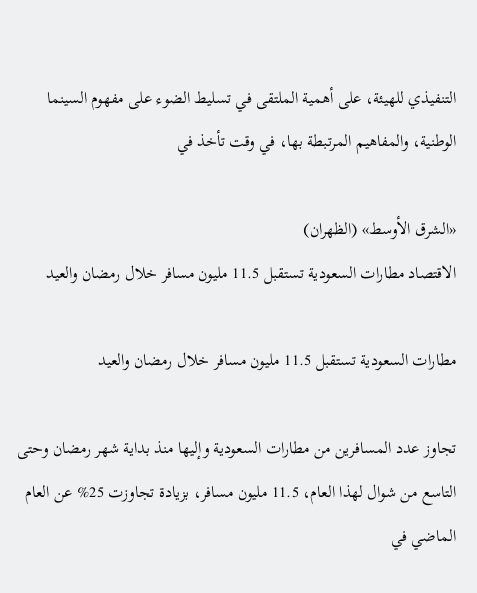التنفيذي للهيئة، على أهمية الملتقى في تسليط الضوء على مفهوم السينما الوطنية، والمفاهيم المرتبطة بها، في وقت تأخذ في

«الشرق الأوسط» (الظهران)
الاقتصاد مطارات السعودية تستقبل 11.5 مليون مسافر خلال رمضان والعيد

مطارات السعودية تستقبل 11.5 مليون مسافر خلال رمضان والعيد

تجاوز عدد المسافرين من مطارات السعودية وإليها منذ بداية شهر رمضان وحتى التاسع من شوال لهذا العام، 11.5 مليون مسافر، بزيادة تجاوزت 25% عن العام الماضي في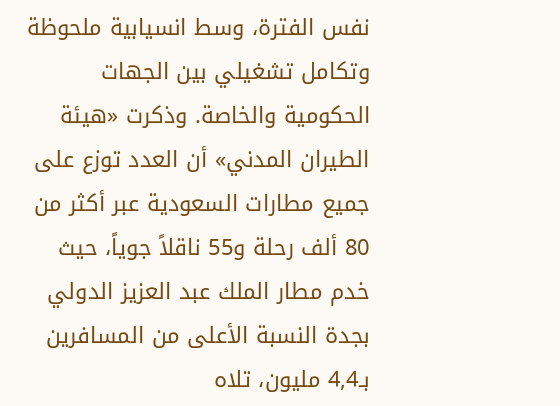نفس الفترة، وسط انسيابية ملحوظة وتكامل تشغيلي بين الجهات الحكومية والخاصة. وذكرت «هيئة الطيران المدني» أن العدد توزع على جميع مطارات السعودية عبر أكثر من 80 ألف رحلة و55 ناقلاً جوياً، حيث خدم مطار الملك عبد العزيز الدولي بجدة النسبة الأعلى من المسافرين بـ4,4 مليون، تلاه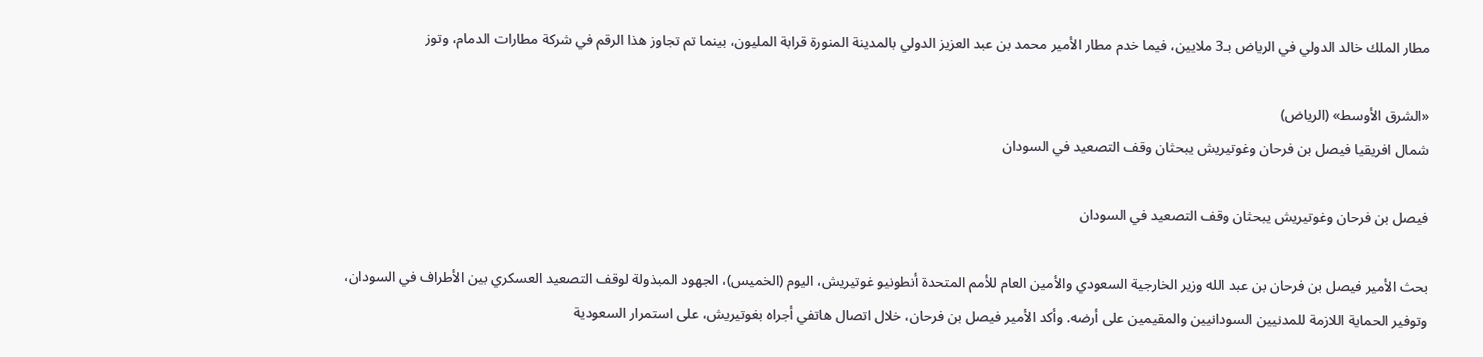مطار الملك خالد الدولي في الرياض بـ3 ملايين، فيما خدم مطار الأمير محمد بن عبد العزيز الدولي بالمدينة المنورة قرابة المليون، بينما تم تجاوز هذا الرقم في شركة مطارات الدمام، وتوز

«الشرق الأوسط» (الرياض)
شمال افريقيا فيصل بن فرحان وغوتيريش يبحثان وقف التصعيد في السودان

فيصل بن فرحان وغوتيريش يبحثان وقف التصعيد في السودان

بحث الأمير فيصل بن فرحان بن عبد الله وزير الخارجية السعودي والأمين العام للأمم المتحدة أنطونيو غوتيريش، اليوم (الخميس)، الجهود المبذولة لوقف التصعيد العسكري بين الأطراف في السودان، وتوفير الحماية اللازمة للمدنيين السودانيين والمقيمين على أرضه. وأكد الأمير فيصل بن فرحان، خلال اتصال هاتفي أجراه بغوتيريش، على استمرار السعودية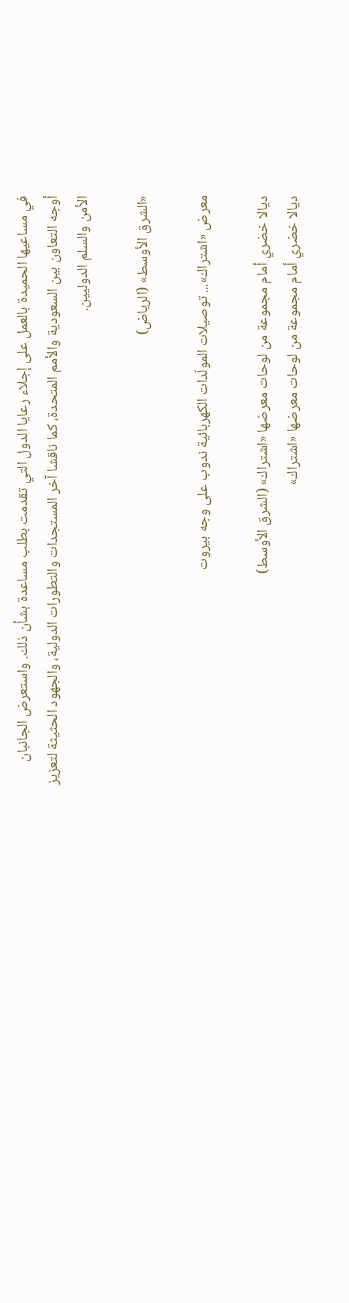في مساعيها الحميدة بالعمل على إجلاء رعايا الدول التي تقدمت بطلب مساعدة بشأن ذلك. واستعرض الجانبان أوجه التعاون بين السعودية والأمم المتحدة، كما ناقشا آخر المستجدات والتطورات الدولية، والجهود الحثيثة لتعزيز الأمن والسلم الدوليين.

«الشرق الأوسط» (الرياض)

معرض «اشتراك»... توصيلات المولّدات الكهربائية ندوب على وجه بيروت

ديالا خضري أمام مجموعة من لوحات معرضها «اشتراك» (الشرق الأوسط)
ديالا خضري أمام مجموعة من لوحات معرضها «اشتراك»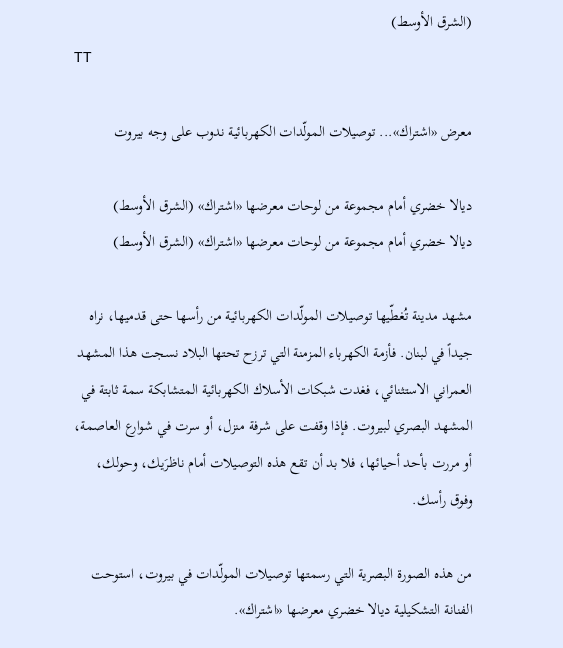(الشرق الأوسط)
TT

معرض «اشتراك»... توصيلات المولّدات الكهربائية ندوب على وجه بيروت

ديالا خضري أمام مجموعة من لوحات معرضها «اشتراك» (الشرق الأوسط)
ديالا خضري أمام مجموعة من لوحات معرضها «اشتراك» (الشرق الأوسط)

مشهد مدينة تُغطّيها توصيلات المولّدات الكهربائية من رأسها حتى قدميها، نراه جيداً في لبنان. فأزمة الكهرباء المزمنة التي ترزح تحتها البلاد نسجت هذا المشهد العمراني الاستثنائي، فغدت شبكات الأسلاك الكهربائية المتشابكة سمة ثابتة في المشهد البصري لبيروت. فإذا وقفت على شرفة منزل، أو سرت في شوارع العاصمة، أو مررت بأحد أحيائها، فلا بد أن تقع هذه التوصيلات أمام ناظرَيك، وحولك، وفوق رأسك.

من هذه الصورة البصرية التي رسمتها توصيلات المولّدات في بيروت، استوحت الفنانة التشكيلية ديالا خضري معرضها «اشتراك».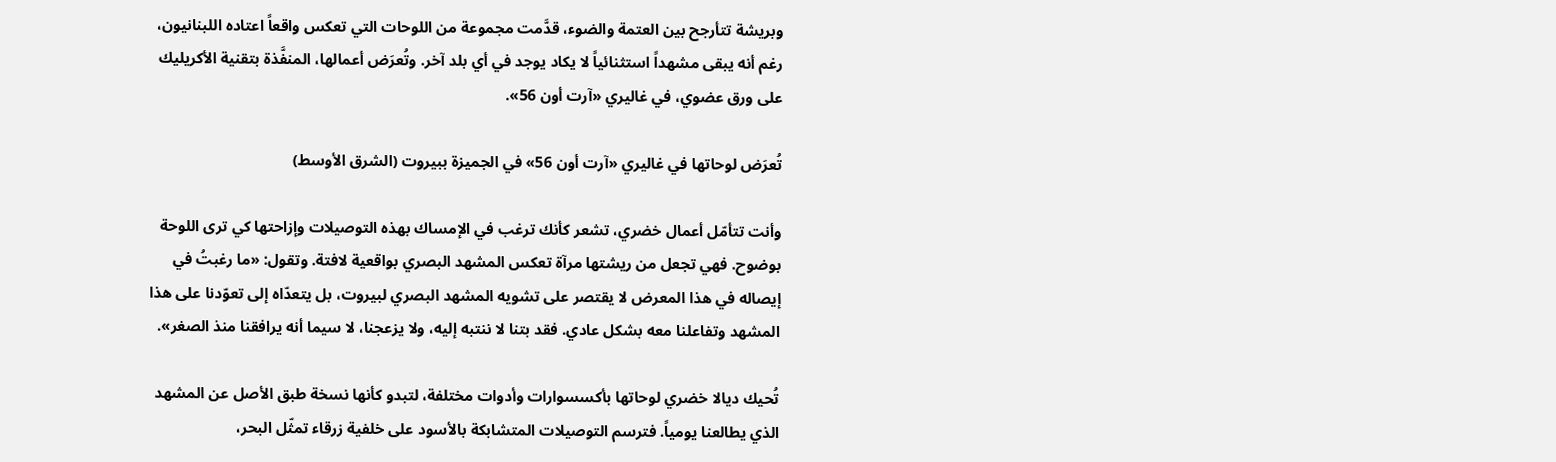وبريشة تتأرجح بين العتمة والضوء، قدَّمت مجموعة من اللوحات التي تعكس واقعاً اعتاده اللبنانيون، رغم أنه يبقى مشهداً استثنائياً لا يكاد يوجد في أي بلد آخر. وتُعرَض أعمالها، المنفَّذة بتقنية الأكريليك على ورق عضوي، في غاليري «آرت أون 56».

تُعرَض لوحاتها في غاليري «آرت أون 56» في الجميزة ببيروت (الشرق الأوسط)

وأنت تتأمّل أعمال خضري، تشعر كأنك ترغب في الإمساك بهذه التوصيلات وإزاحتها كي ترى اللوحة بوضوح. فهي تجعل من ريشتها مرآة تعكس المشهد البصري بواقعية لافتة. وتقول: «ما رغبتُ في إيصاله في هذا المعرض لا يقتصر على تشويه المشهد البصري لبيروت، بل يتعدّاه إلى تعوّدنا على هذا المشهد وتفاعلنا معه بشكل عادي. فقد بتنا لا ننتبه إليه، ولا يزعجنا، لا سيما أنه يرافقنا منذ الصغر».

تُحيك ديالا خضري لوحاتها بأكسسوارات وأدوات مختلفة، لتبدو كأنها نسخة طبق الأصل عن المشهد الذي يطالعنا يومياً. فترسم التوصيلات المتشابكة بالأسود على خلفية زرقاء تمثّل البحر،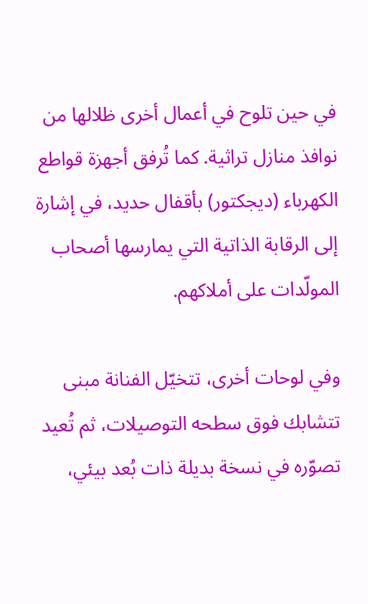في حين تلوح في أعمال أخرى ظلالها من نوافذ منازل تراثية. كما تُرفق أجهزة قواطع الكهرباء (ديجكتور) بأقفال حديد، في إشارة إلى الرقابة الذاتية التي يمارسها أصحاب المولّدات على أملاكهم.

وفي لوحات أخرى، تتخيّل الفنانة مبنى تتشابك فوق سطحه التوصيلات، ثم تُعيد تصوّره في نسخة بديلة ذات بُعد بيئي،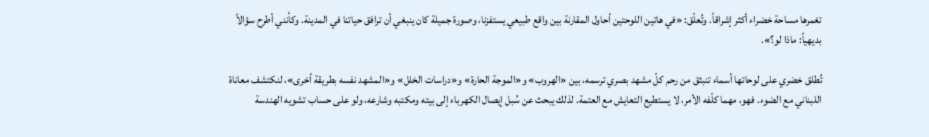تغمرها مساحة خضراء أكثر إشراقاً. وتُعلّق: «في هاتين اللوحتين أحاول المقارنة بين واقع طبيعي يستفزنا، وصورة جميلة كان ينبغي أن ترافق حياتنا في المدينة. وكأنني أطرح سؤالاً بديهياً: ماذا لو؟».

تُطلق خضري على لوحاتها أسماء تنبثق من رحم كلّ مشهد بصري ترسمه، بين «الهروب» و«الموجة الحارة» و«دراسات الخلل» و«المشهد نفسه بطريقة أخرى»، لنكتشف معاناة اللبناني مع الضوء. فهو، مهما كلّفه الأمر، لا يستطيع التعايش مع العتمة. لذلك يبحث عن سُبل إيصال الكهرباء إلى بيته ومكتبه وشارعه، ولو على حساب تشويه الهندسة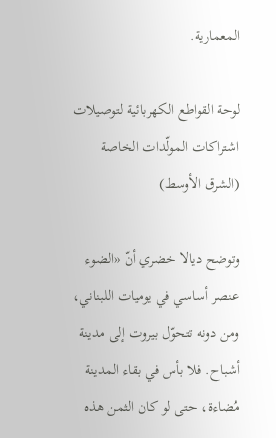المعمارية.

لوحة القواطع الكهربائية لتوصيلات اشتراكات المولّدات الخاصة (الشرق الأوسط)

وتوضح ديالا خضري أنّ «الضوء عنصر أساسي في يوميات اللبناني، ومن دونه تتحوّل بيروت إلى مدينة أشباح. فلا بأس في بقاء المدينة مُضاءة، حتى لو كان الثمن هذه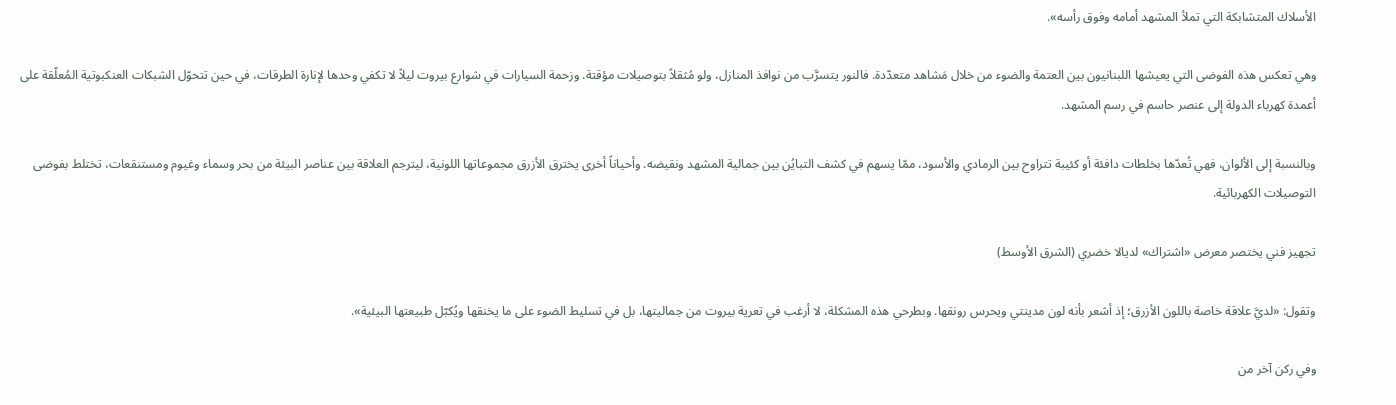الأسلاك المتشابكة التي تملأ المشهد أمامه وفوق رأسه».

وهي تعكس هذه الفوضى التي يعيشها اللبنانيون بين العتمة والضوء من خلال مَشاهد متعدّدة. فالنور يتسرَّب من نوافذ المنازل، ولو مُثقلاً بتوصيلات مؤقتة. وزحمة السيارات في شوارع بيروت ليلاً لا تكفي وحدها لإنارة الطرقات، في حين تتحوّل الشبكات العنكبوتية المُعلّقة على أعمدة كهرباء الدولة إلى عنصر حاسم في رسم المشهد.

وبالنسبة إلى الألوان، فهي تُعدّها بخلطات دافئة أو كئيبة تتراوح بين الرمادي والأسود، ممّا يسهم في كشف التبايُن بين جمالية المشهد ونقيضه. وأحياناً أخرى يخترق الأزرق مجموعاتها اللونية، ليترجم العلاقة بين عناصر البيئة من بحر وسماء وغيوم ومستنقعات، تختلط بفوضى التوصيلات الكهربائية.

تجهيز فني يختصر معرض «اشتراك» لديالا خضري (الشرق الأوسط)

وتقول: «لديَّ علاقة خاصة باللون الأزرق؛ إذ أشعر بأنه لون مدينتي ويحرس رونقها. وبطرحي هذه المشكلة، لا أرغب في تعرية بيروت من جماليتها، بل في تسليط الضوء على ما يخنقها ويُكبّل طبيعتها البيئية».

وفي ركن آخر من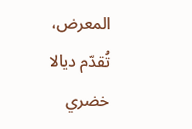المعرض، تُقدّم ديالا خضري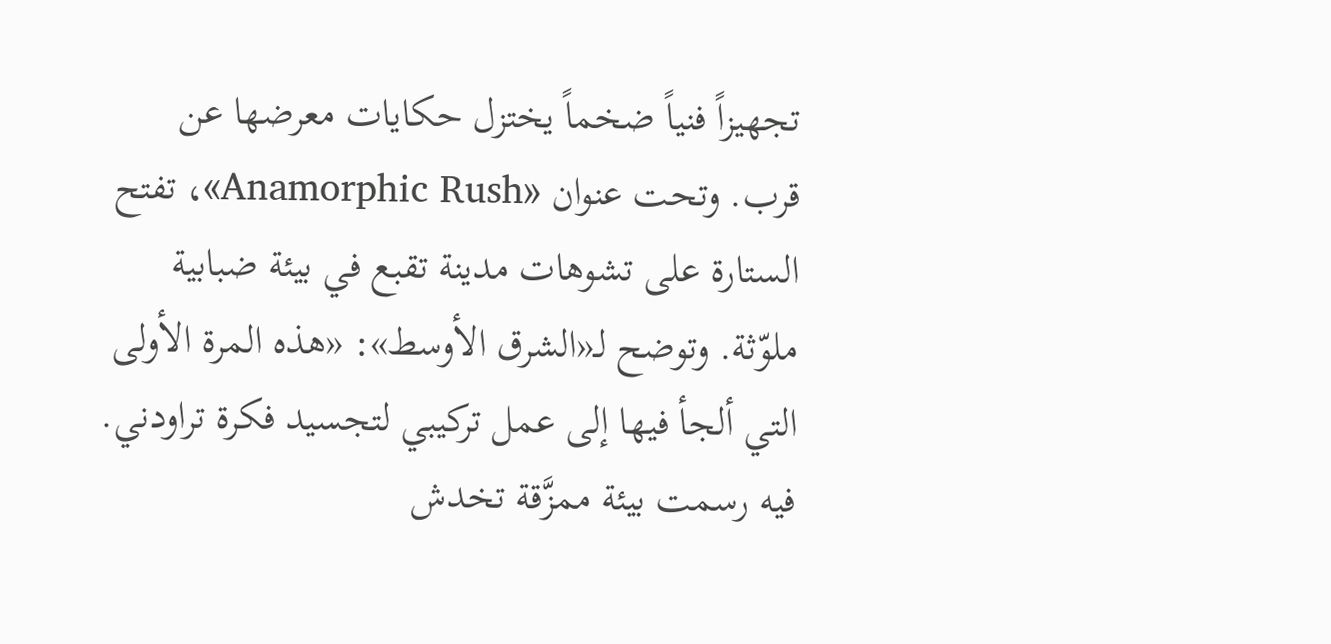تجهيزاً فنياً ضخماً يختزل حكايات معرضها عن قرب. وتحت عنوان «Anamorphic Rush»، تفتح الستارة على تشوهات مدينة تقبع في بيئة ضبابية ملوّثة. وتوضح لـ«الشرق الأوسط»: «هذه المرة الأولى التي ألجأ فيها إلى عمل تركيبي لتجسيد فكرة تراودني. فيه رسمت بيئة ممزَّقة تخدش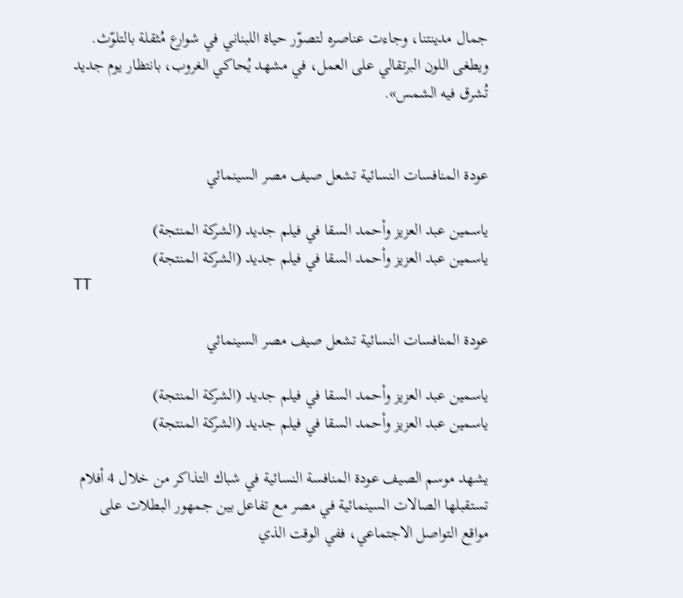جمال مدينتنا، وجاءت عناصره لتصوّر حياة اللبناني في شوارع مُثقلة بالتلوّث. ويطغى اللون البرتقالي على العمل، في مشهد يُحاكي الغروب، بانتظار يوم جديد تُشرق فيه الشمس».


عودة المنافسات النسائية تشعل صيف مصر السينمائي

ياسمين عبد العزيز وأحمد السقا في فيلم جديد (الشركة المنتجة)
ياسمين عبد العزيز وأحمد السقا في فيلم جديد (الشركة المنتجة)
TT

عودة المنافسات النسائية تشعل صيف مصر السينمائي

ياسمين عبد العزيز وأحمد السقا في فيلم جديد (الشركة المنتجة)
ياسمين عبد العزيز وأحمد السقا في فيلم جديد (الشركة المنتجة)

يشهد موسم الصيف عودة المنافسة النسائية في شباك التذاكر من خلال 4 أفلام تستقبلها الصالات السينمائية في مصر مع تفاعل بين جمهور البطلات على مواقع التواصل الاجتماعي، ففي الوقت الذي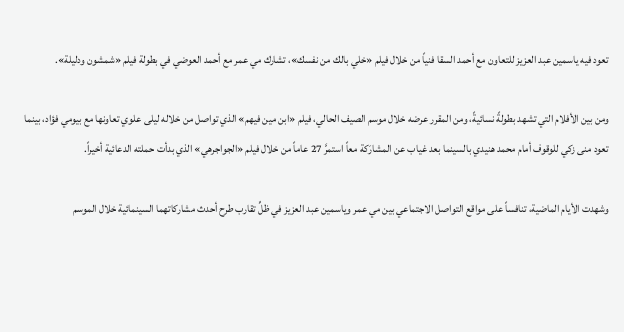تعود فيه ياسمين عبد العزيز للتعاون مع أحمد السقا فنياً من خلال فيلم «خلي بالك من نفسك»، تشارك مي عمر مع أحمد العوضي في بطولة فيلم «شمشون ودليلة».

ومن بين الأفلام التي تشهد بطولةً نسائيةً، ومن المقرر عرضه خلال موسم الصيف الحالي، فيلم «ابن مين فيهم» الذي تواصل من خلاله ليلى علوي تعاونها مع بيومي فؤاد، بينما تعود منى زكي للوقوف أمام محمد هنيدي بالسينما بعد غياب عن المشارَكة معاً استمرَّ 27 عاماً من خلال فيلم «الجواجرهي» الذي بدأت حملته الدعائية أخيراً.

وشهدت الأيام الماضية، تنافساً على مواقع التواصل الاجتماعي بين مي عمر وياسمين عبد العزيز في ظلِّ تقارب طرح أحدث مشاركاتهما السينمائية خلال الموسم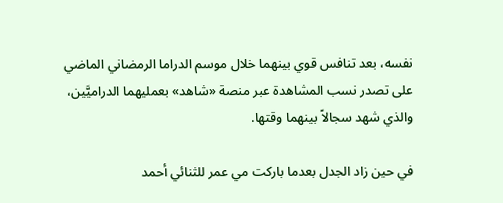نفسه، بعد تنافس قوي بينهما خلال موسم الدراما الرمضاني الماضي على تصدر نسب المشاهدة عبر منصة «شاهد» بعمليهما الدراميَّين، والذي شهد سجالاً بينهما وقتها.

في حين زاد الجدل بعدما باركت مي عمر للثنائي أحمد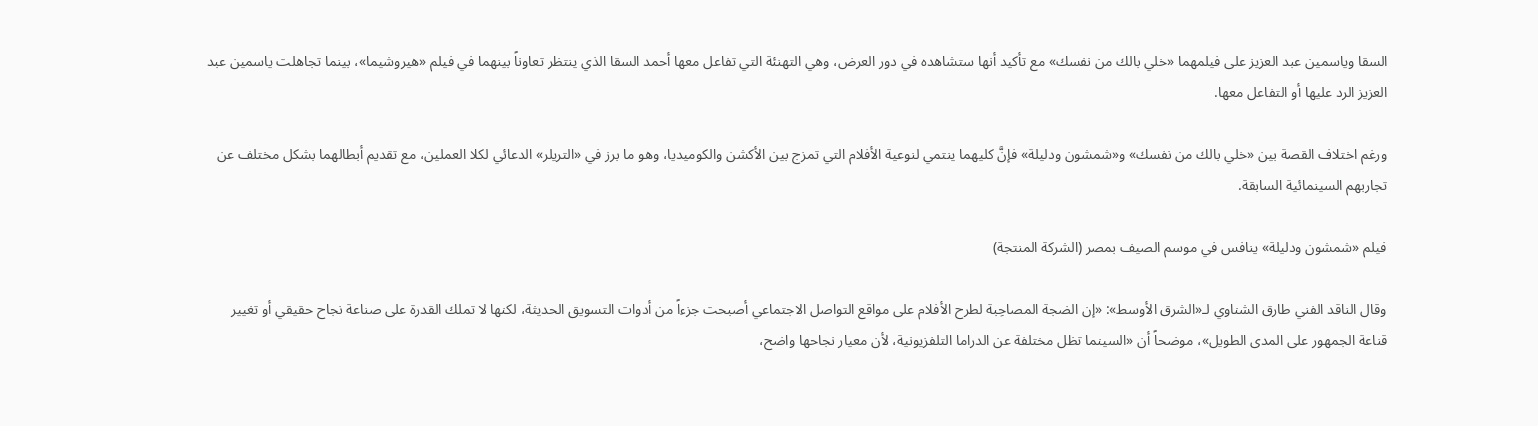السقا وياسمين عبد العزيز على فيلمهما «خلي بالك من نفسك» مع تأكيد أنها ستشاهده في دور العرض، وهي التهنئة التي تفاعل معها أحمد السقا الذي ينتظر تعاوناً بينهما في فيلم «هيروشيما»، بينما تجاهلت ياسمين عبد العزيز الرد عليها أو التفاعل معها.

ورغم اختلاف القصة بين «خلي بالك من نفسك» و«شمشون ودليلة» فإنَّ كليهما ينتمي لنوعية الأفلام التي تمزج بين الأكشن والكوميديا، وهو ما برز في «التريلر» الدعائي لكلا العملين، مع تقديم أبطالهما بشكل مختلف عن تجاربهم السينمائية السابقة.

فيلم «شمشون ودليلة» ينافس في موسم الصيف بمصر (الشركة المنتجة)

وقال الناقد الفني طارق الشناوي لـ«الشرق الأوسط»: «إن الضجة المصاحِبة لطرح الأفلام على مواقع التواصل الاجتماعي أصبحت جزءاً من أدوات التسويق الحديثة، لكنها لا تملك القدرة على صناعة نجاح حقيقي أو تغيير قناعة الجمهور على المدى الطويل»، موضحاً أن «السينما تظل مختلفة عن الدراما التلفزيونية، لأن معيار نجاحها واضح،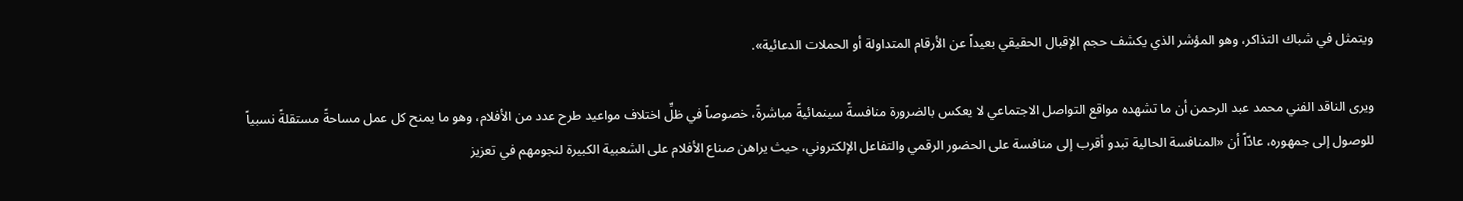ويتمثل في شباك التذاكر، وهو المؤشر الذي يكشف حجم الإقبال الحقيقي بعيداً عن الأرقام المتداولة أو الحملات الدعائية».

ويرى الناقد الفني محمد عبد الرحمن أن ما تشهده مواقع التواصل الاجتماعي لا يعكس بالضرورة منافسةً سينمائيةً مباشرةً، خصوصاً في ظلِّ اختلاف مواعيد طرح عدد من الأفلام، وهو ما يمنح كل عمل مساحةً مستقلةً نسبياً للوصول إلى جمهوره، عادّاً أن «المنافسة الحالية تبدو أقرب إلى منافسة على الحضور الرقمي والتفاعل الإلكتروني، حيث يراهن صناع الأفلام على الشعبية الكبيرة لنجومهم في تعزيز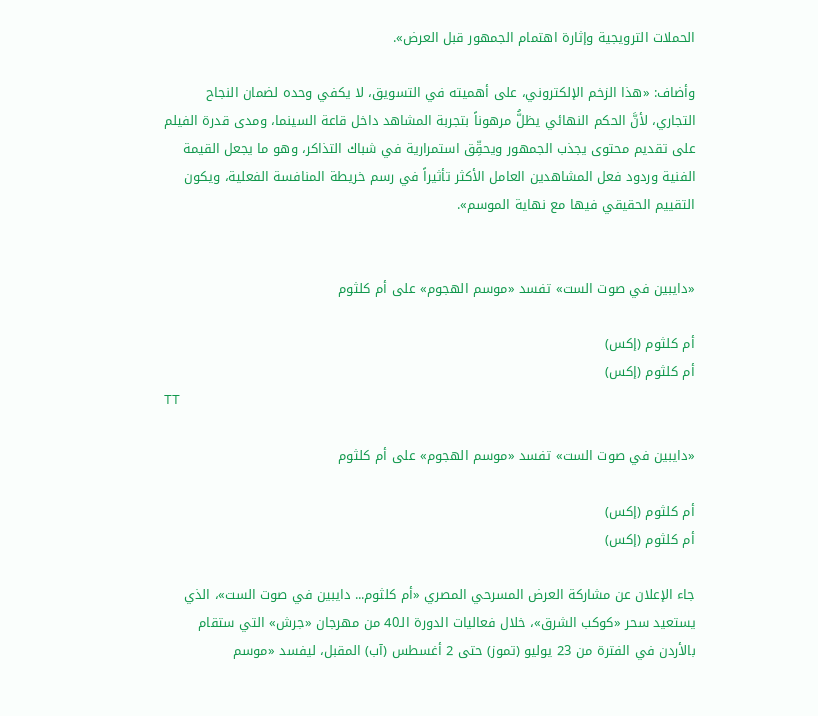الحملات الترويجية وإثارة اهتمام الجمهور قبل العرض».

وأضاف: «هذا الزخم الإلكتروني، على أهميته في التسويق، لا يكفي وحده لضمان النجاح التجاري، لأنَّ الحكم النهائي يظلُّ مرهوناً بتجربة المشاهد داخل قاعة السينما، ومدى قدرة الفيلم على تقديم محتوى يجذب الجمهور ويحقِّق استمرارية في شباك التذاكر، وهو ما يجعل القيمة الفنية وردود فعل المشاهدين العامل الأكثر تأثيراً في رسم خريطة المنافسة الفعلية، ويكون التقييم الحقيقي فيها مع نهاية الموسم».


«دايبين في صوت الست» تفسد «موسم الهجوم» على أم كلثوم

أم كلثوم (إكس)
أم كلثوم (إكس)
TT

«دايبين في صوت الست» تفسد «موسم الهجوم» على أم كلثوم

أم كلثوم (إكس)
أم كلثوم (إكس)

جاء الإعلان عن مشاركة العرض المسرحي المصري «أم كلثوم... دايبين في صوت الست»، الذي يستعيد سحر «كوكب الشرق»، خلال فعاليات الدورة الـ40 من مهرجان «جرش» التي ستقام بالأردن في الفترة من 23 يوليو (تموز) حتى 2 أغسطس (آب) المقبل، ليفسد «موسم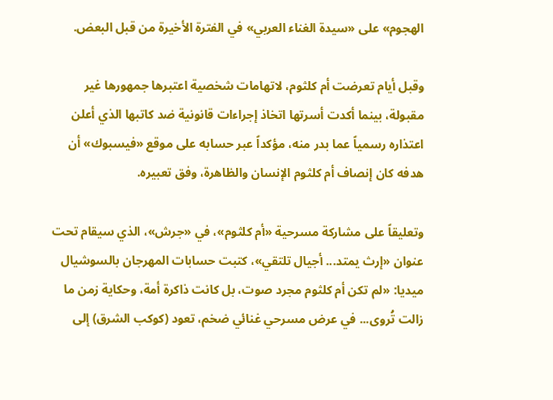الهجوم» على «سيدة الغناء العربي» في الفترة الأخيرة من قبل البعض.

وقبل أيام تعرضت أم كلثوم، لاتهامات شخصية اعتبرها جمهورها غير مقبولة، بينما أكدت أسرتها اتخاذ إجراءات قانونية ضد كاتبها الذي أعلن اعتذاره رسمياً عما بدر منه، مؤكداً عبر حسابه على موقع «فيسبوك» أن هدفه كان إنصاف أم كلثوم الإنسان والظاهرة، وفق تعبيره.

وتعليقاً على مشاركة مسرحية «أم كلثوم»، في «جرش»، الذي سيقام تحت عنوان «إرث يمتد... أجيال تلتقي»، كتبت حسابات المهرجان بالسوشيال ميديا: «لم تكن أم كلثوم مجرد صوت، بل كانت ذاكرة أمة، وحكاية زمن ما زالت تُروى... في عرض مسرحي غنائي ضخم، تعود (كوكب الشرق) إلى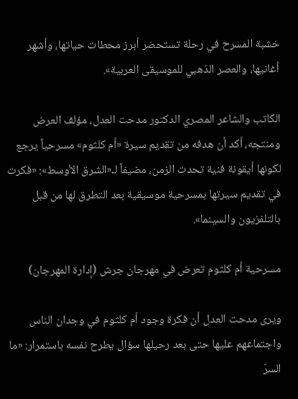خشبة المسرح في رحلة تستحضر أبرز محطات حياتها، وأشهر أغانيها، والعصر الذهبي للموسيقى العربية».

الكاتب والشاعر المصري الدكتور مدحت العدل، مؤلف العرض ومنتجه، أكد أن هدفه من تقديم سيرة «أم كلثوم» مسرحياً يرجع لكونها أيقونة فنية تحدت الزمن، مضيفاً لـ«الشرق الأوسط»: «فكرت في تقديم سيرتها بمسرحية موسيقية بعد التطرق لها من قبل بالتلفزيون والسينما».

مسرحية أم كلثوم تعرض في مهرجان جرش (إدارة المهرجان)

ويرى مدحت العدل أن فكرة وجود أم كلثوم في وجدان الناس واجتماعهم عليها حتى بعد رحيلها سؤال يطرح نفسه باستمرار: «ما السرّ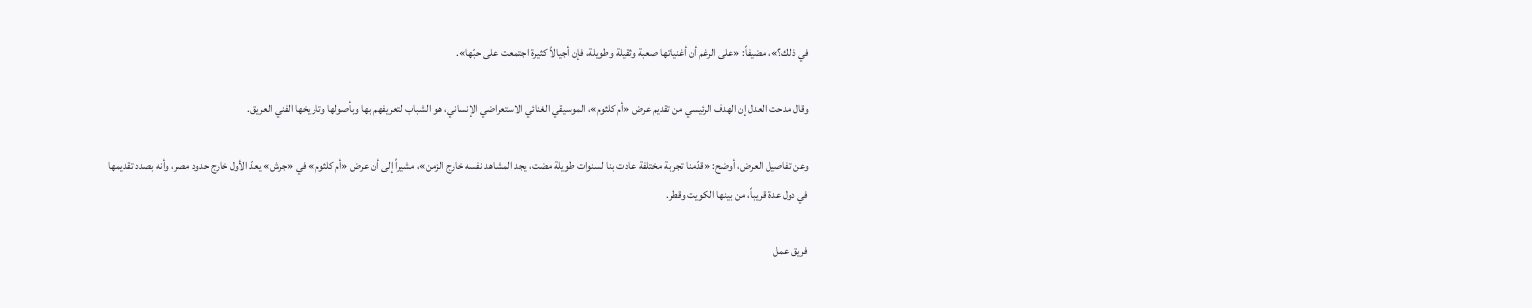في ذلك؟»، مضيفاً: «على الرغم أن أغنياتها صعبة وثقيلة وطويلة، فإن أجيالاً كثيرة اجتمعت على حبّها».

وقال مدحت العدل إن الهدف الرئيسي من تقديم عرض «أم كلثوم»، الموسيقي الغنائي الاستعراضي الإنساني، هو الشباب لتعريفهم بها وبأصولها وتاريخها الفني العريق.

وعن تفاصيل العرض، أوضح: «قدّمنا تجربة مختلفة عادت بنا لسنوات طويلة مضت، يجد المشاهد نفسه خارج الزمن»، مشيراً إلى أن عرض «أم كلثوم» في «جرش» يعدّ الأول خارج حدود مصر، وأنه بصدد تقديمها في دول عدة قريباً، من بينها الكويت وقطر.

فريق عمل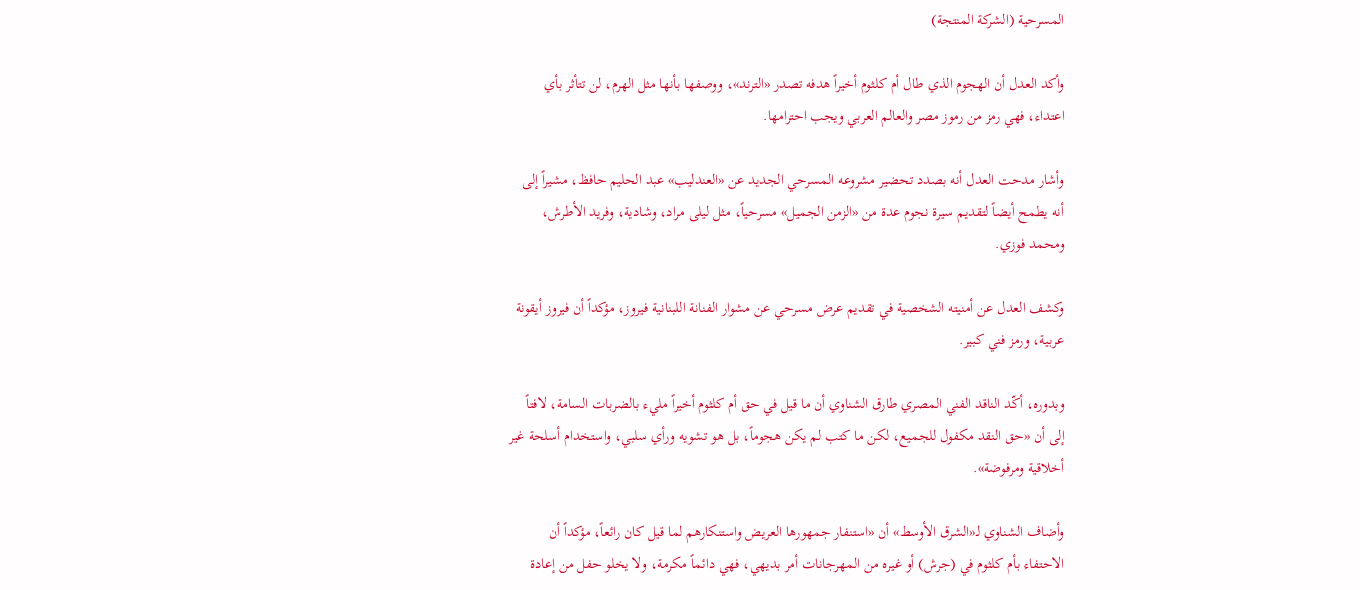المسرحية (الشركة المنتجة)

وأكد العدل أن الهجوم الذي طال أم كلثوم أخيراً هدفه تصدر «الترند»، ووصفها بأنها مثل الهرم، لن تتأثر بأي اعتداء، فهي رمز من رموز مصر والعالم العربي ويجب احترامها.

وأشار مدحت العدل أنه بصدد تحضير مشروعه المسرحي الجديد عن «العندليب» عبد الحليم حافظ، مشيراً إلى أنه يطمح أيضاً لتقديم سيرة نجوم عدة من «الزمن الجميل» مسرحياً، مثل ليلى مراد، وشادية، وفريد الأطرش، ومحمد فوزي.

وكشف العدل عن أمنيته الشخصية في تقديم عرض مسرحي عن مشوار الفنانة اللبنانية فيروز، مؤكداً أن فيروز أيقونة عربية، ورمز فني كبير.

وبدوره، أكّد الناقد الفني المصري طارق الشناوي أن ما قيل في حق أم كلثوم أخيراً مليء بالضربات السامة، لافتاً إلى أن «حق النقد مكفول للجميع، لكن ما كتب لم يكن هجوماً، بل هو تشويه ورأي سلبي، واستخدام أسلحة غير أخلاقية ومرفوضة».

وأضاف الشناوي لـ«الشرق الأوسط» أن «استنفار جمهورها العريض واستنكارهم لما قيل كان رائعاً، مؤكداً أن الاحتفاء بأم كلثوم في (جرش) أو غيره من المهرجانات أمر بديهي، فهي دائماً مكرمة، ولا يخلو حفل من إعادة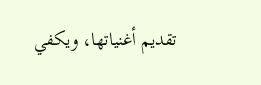تقديم أغنياتها، ويكفي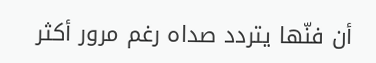أن فنّها يتردد صداه رغم مرور أكثر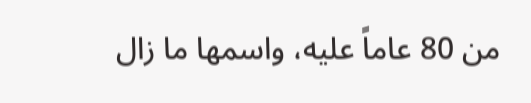من 80 عاماً عليه، واسمها ما زال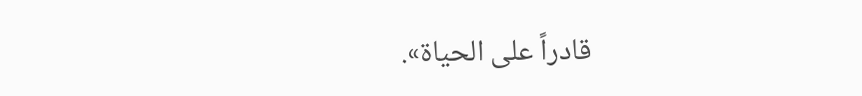قادراً على الحياة».